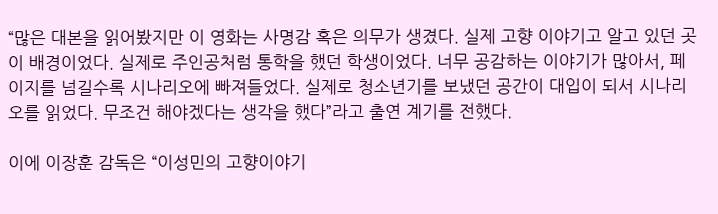“많은 대본을 읽어봤지만 이 영화는 사명감 혹은 의무가 생겼다. 실제 고향 이야기고 알고 있던 곳이 배경이었다. 실제로 주인공처럼 통학을 했던 학생이었다. 너무 공감하는 이야기가 많아서, 페이지를 넘길수록 시나리오에 빠져들었다. 실제로 청소년기를 보냈던 공간이 대입이 되서 시나리오를 읽었다. 무조건 해야겠다는 생각을 했다”라고 출연 계기를 전했다.

이에 이장훈 감독은 “이성민의 고향이야기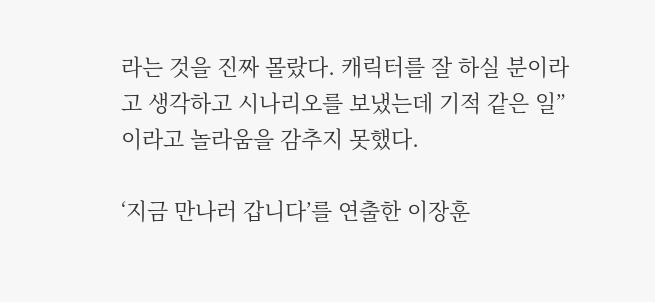라는 것을 진짜 몰랐다. 캐릭터를 잘 하실 분이라고 생각하고 시나리오를 보냈는데 기적 같은 일”이라고 놀라움을 감추지 못했다.

‘지금 만나러 갑니다’를 연출한 이장훈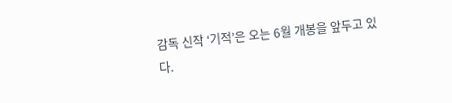감독 신작 ‘기적’은 오는 6월 개봉을 앞두고 있다.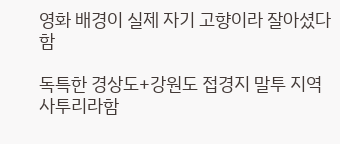영화 배경이 실제 자기 고향이라 잘아셨다함

독특한 경상도+강원도 접경지 말투 지역 사투리라함